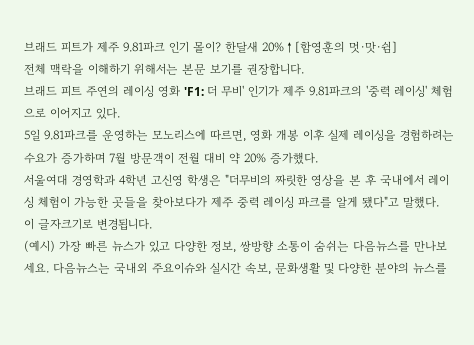브래드 피트가 제주 9.81파크 인기 몰이? 한달새 20%↑[함영훈의 멋·맛·쉼]
전체 맥락을 이해하기 위해서는 본문 보기를 권장합니다.
브래드 피트 주연의 레이싱 영화 'F1: 더 무비' 인기가 제주 9.81파크의 '중력 레이싱' 체험으로 이어지고 있다.
5일 9.81파크를 운영하는 모노리스에 따르면, 영화 개봉 이후 실제 레이싱을 경험하려는 수요가 증가하며 7월 방문객이 전월 대비 약 20% 증가했다.
서울여대 경영학과 4학년 고신영 학생은 "더무비의 짜릿한 영상을 본 후 국내에서 레이싱 체험이 가능한 곳들을 찾아보다가 제주 중력 레이싱 파크를 알게 됐다"고 말했다.
이 글자크기로 변경됩니다.
(예시) 가장 빠른 뉴스가 있고 다양한 정보, 쌍방향 소통이 숨쉬는 다음뉴스를 만나보세요. 다음뉴스는 국내외 주요이슈와 실시간 속보, 문화생활 및 다양한 분야의 뉴스를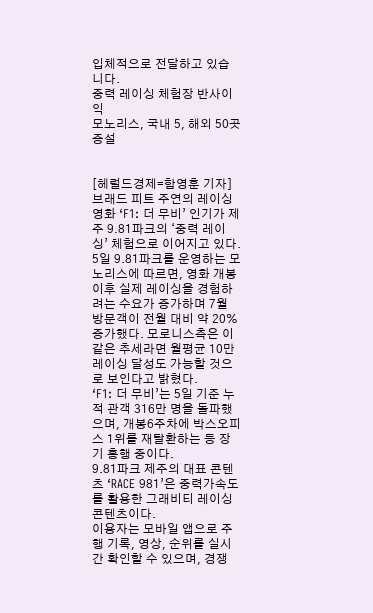입체적으로 전달하고 있습니다.
중력 레이싱 체험장 반사이익
모노리스, 국내 5, 해외 50곳 증설


[헤럴드경제=함영훈 기자] 브래드 피트 주연의 레이싱 영화 ‘F1: 더 무비’ 인기가 제주 9.81파크의 ‘중력 레이싱’ 체험으로 이어지고 있다.
5일 9.81파크를 운영하는 모노리스에 따르면, 영화 개봉 이후 실제 레이싱을 경험하려는 수요가 증가하며 7월 방문객이 전월 대비 약 20% 증가했다. 모로니스측은 이 같은 추세라면 월평균 10만 레이싱 달성도 가능할 것으로 보인다고 밝혔다.
‘F1: 더 무비’는 5일 기준 누적 관객 316만 명을 돌파했으며, 개봉6주차에 박스오피스 1위를 재탈환하는 등 장기 흥행 중이다.
9.81파크 제주의 대표 콘텐츠 ‘RACE 981’은 중력가속도를 활용한 그래비티 레이싱 콘텐츠이다.
이용자는 모바일 앱으로 주행 기록, 영상, 순위를 실시간 확인할 수 있으며, 경쟁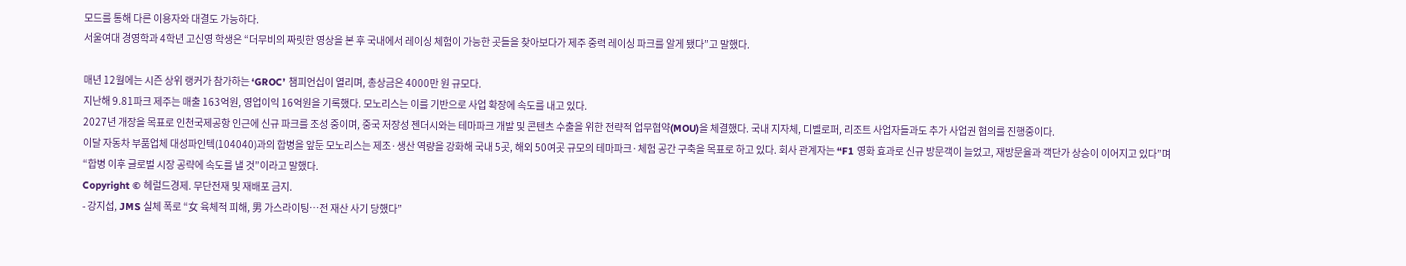모드를 통해 다른 이용자와 대결도 가능하다.
서울여대 경영학과 4학년 고신영 학생은 “더무비의 짜릿한 영상을 본 후 국내에서 레이싱 체험이 가능한 곳들을 찾아보다가 제주 중력 레이싱 파크를 알게 됐다”고 말했다.

매년 12월에는 시즌 상위 랭커가 참가하는 ‘GROC’ 챔피언십이 열리며, 총상금은 4000만 원 규모다.
지난해 9.81파크 제주는 매출 163억원, 영업이익 16억원을 기록했다. 모노리스는 이를 기반으로 사업 확장에 속도를 내고 있다.
2027년 개장을 목표로 인천국제공항 인근에 신규 파크를 조성 중이며, 중국 저장성 젠더시와는 테마파크 개발 및 콘텐츠 수출을 위한 전략적 업무협약(MOU)을 체결했다. 국내 지자체, 디벨로퍼, 리조트 사업자들과도 추가 사업권 협의를 진행중이다.
이달 자동차 부품업체 대성파인텍(104040)과의 합병을 앞둔 모노리스는 제조·생산 역량을 강화해 국내 5곳, 해외 50여곳 규모의 테마파크·체험 공간 구축을 목표로 하고 있다. 회사 관계자는 “F1 영화 효과로 신규 방문객이 늘었고, 재방문율과 객단가 상승이 이어지고 있다”며 “합병 이후 글로벌 시장 공략에 속도를 낼 것”이라고 말했다.
Copyright © 헤럴드경제. 무단전재 및 재배포 금지.
- 강지섭, JMS 실체 폭로 “女 육체적 피해, 男 가스라이팅…전 재산 사기 당했다”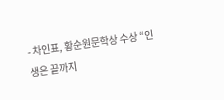- 차인표, 황순원문학상 수상 “인생은 끝까지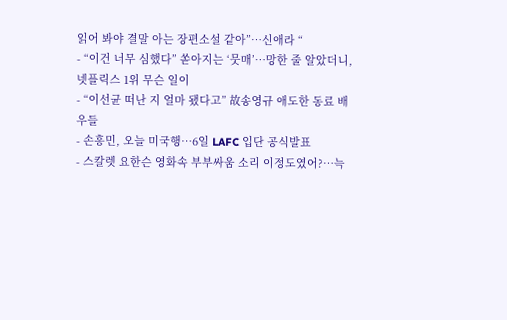읽어 봐야 결말 아는 장편소설 같아”…신애라 “
- “이건 너무 심했다” 쏟아지는 ‘뭇매’…망한 줄 알았더니, 넷플릭스 1위 무슨 일이
- “이선균 떠난 지 얼마 됐다고” 故송영규 애도한 동료 배우들
- 손흥민, 오늘 미국행…6일 LAFC 입단 공식발표
- 스칼렛 요한슨 영화속 부부싸움 소리 이정도였어?…늑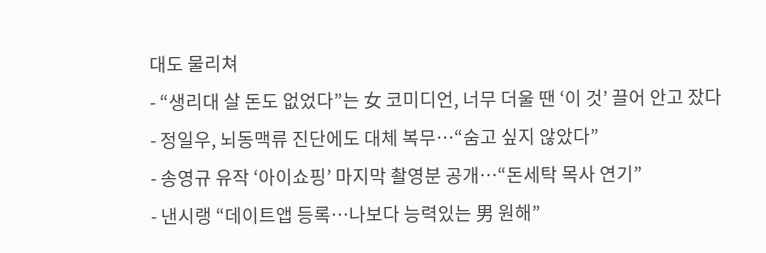대도 물리쳐
- “생리대 살 돈도 없었다”는 女 코미디언, 너무 더울 땐 ‘이 것’ 끌어 안고 잤다
- 정일우, 뇌동맥류 진단에도 대체 복무…“숨고 싶지 않았다”
- 송영규 유작 ‘아이쇼핑’ 마지막 촬영분 공개…“돈세탁 목사 연기”
- 낸시랭 “데이트앱 등록…나보다 능력있는 男 원해”